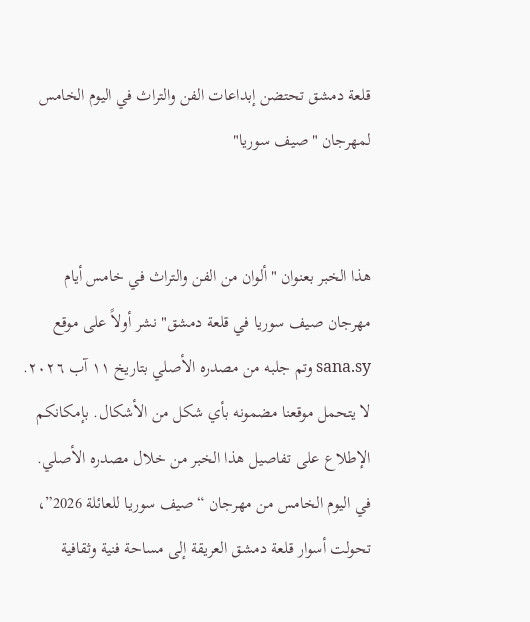قلعة دمشق تحتضن إبداعات الفن والتراث في اليوم الخامس لمهرجان "صيف سوريا"


هذا الخبر بعنوان "ألوان من الفن والتراث في خامس أيام مهرجان صيف سوريا في قلعة دمشق" نشر أولاً على موقع sana.sy وتم جلبه من مصدره الأصلي بتاريخ ١١ آب ٢٠٢٦.
لا يتحمل موقعنا مضمونه بأي شكل من الأشكال. بإمكانكم الإطلاع على تفاصيل هذا الخبر من خلال مصدره الأصلي.
في اليوم الخامس من مهرجان “صيف سوريا للعائلة 2026”، تحولت أسوار قلعة دمشق العريقة إلى مساحة فنية وثقافية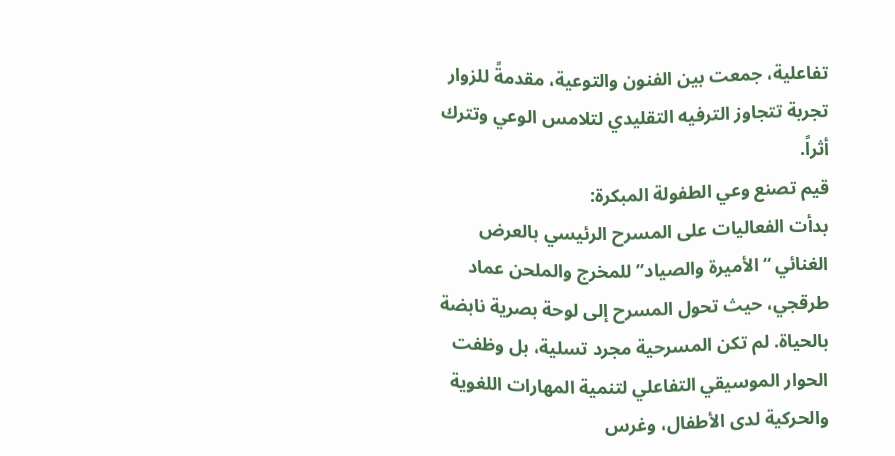تفاعلية، جمعت بين الفنون والتوعية، مقدمةً للزوار تجربة تتجاوز الترفيه التقليدي لتلامس الوعي وتترك أثراً.
قيم تصنع وعي الطفولة المبكرة:
بدأت الفعاليات على المسرح الرئيسي بالعرض الغنائي “الأميرة والصياد” للمخرج والملحن عماد طرقجي، حيث تحول المسرح إلى لوحة بصرية نابضة بالحياة. لم تكن المسرحية مجرد تسلية، بل وظفت الحوار الموسيقي التفاعلي لتنمية المهارات اللغوية والحركية لدى الأطفال، وغرس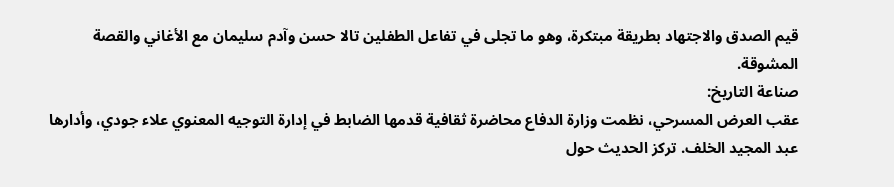قيم الصدق والاجتهاد بطريقة مبتكرة، وهو ما تجلى في تفاعل الطفلين تالا حسن وآدم سليمان مع الأغاني والقصة المشوقة.
صناعة التاريخ:
عقب العرض المسرحي، نظمت وزارة الدفاع محاضرة ثقافية قدمها الضابط في إدارة التوجيه المعنوي علاء جودي، وأدارها عبد المجيد الخلف. تركز الحديث حول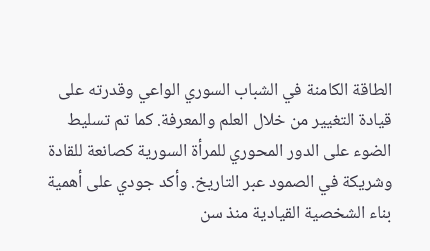الطاقة الكامنة في الشباب السوري الواعي وقدرته على قيادة التغيير من خلال العلم والمعرفة. كما تم تسليط الضوء على الدور المحوري للمرأة السورية كصانعة للقادة وشريكة في الصمود عبر التاريخ. وأكد جودي على أهمية بناء الشخصية القيادية منذ سن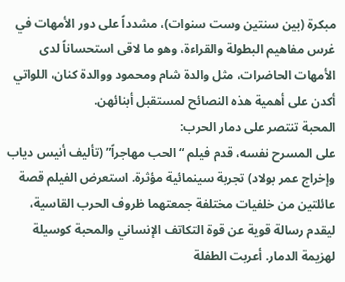مبكرة (بين سنتين وست سنوات)، مشدداً على دور الأمهات في غرس مفاهيم البطولة والقراءة، وهو ما لاقى استحساناً لدى الأمهات الحاضرات، مثل والدة شام ومحمود ووالدة كنان، اللواتي أكدن على أهمية هذه النصائح لمستقبل أبنائهن.
المحبة تنتصر على دمار الحرب:
على المسرح نفسه، قدم فيلم “الحب مهاجراً” (تأليف أنيس دياب وإخراج عمر بولاد) تجربة سينمائية مؤثرة. استعرض الفيلم قصة عائلتين من خلفيات مختلفة جمعتهما ظروف الحرب القاسية، ليقدم رسالة قوية عن قوة التكاتف الإنساني والمحبة كوسيلة لهزيمة الدمار. أعربت الطفلة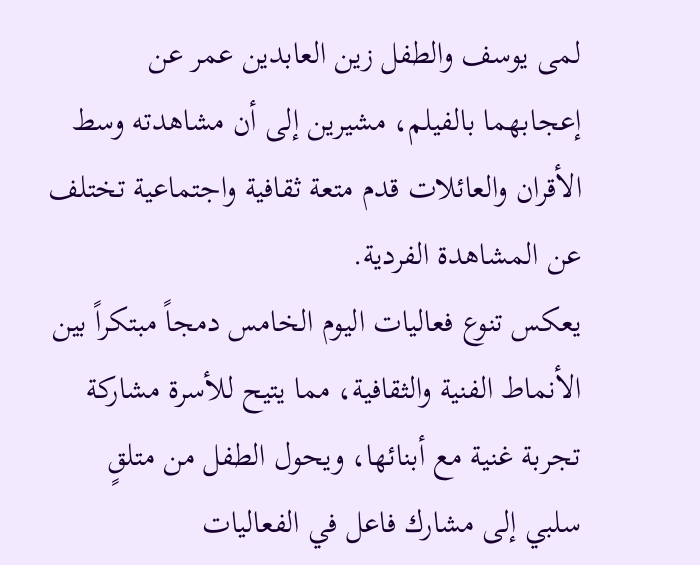لمى يوسف والطفل زين العابدين عمر عن إعجابهما بالفيلم، مشيرين إلى أن مشاهدته وسط الأقران والعائلات قدم متعة ثقافية واجتماعية تختلف عن المشاهدة الفردية.
يعكس تنوع فعاليات اليوم الخامس دمجاً مبتكراً بين الأنماط الفنية والثقافية، مما يتيح للأسرة مشاركة تجربة غنية مع أبنائها، ويحول الطفل من متلقٍ سلبي إلى مشارك فاعل في الفعاليات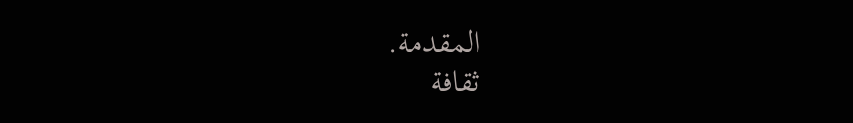المقدمة.
ثقافة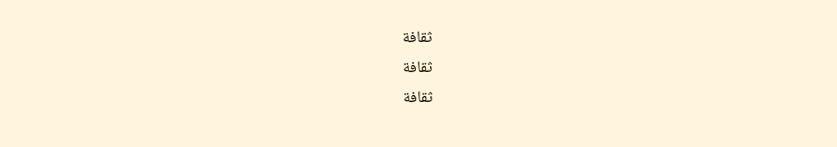ثقافة
ثقافة
ثقافة